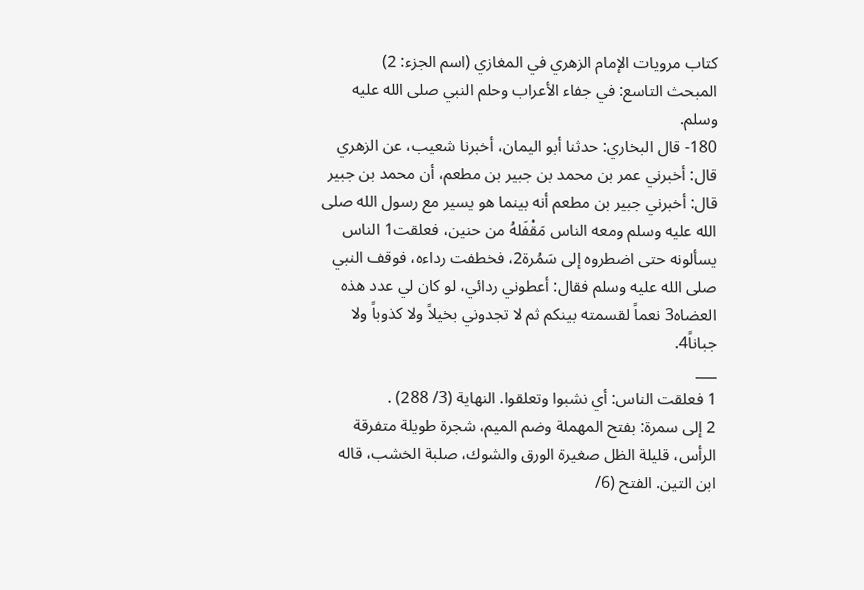كتاب مرويات الإمام الزهري في المغازي (اسم الجزء: 2)
المبحث التاسع: في جفاء الأعراب وحلم النبي صلى الله عليه وسلم.
180- قال البخاري: حدثنا أبو اليمان، أخبرنا شعيب، عن الزهري قال: أخبرني عمر بن محمد بن جبير بن مطعم، أن محمد بن جبير قال: أخبرني جبير بن مطعم أنه بينما هو يسير مع رسول الله صلى الله عليه وسلم ومعه الناس مَقْفَلهُ من حنين، فعلقت1 الناس يسألونه حتى اضطروه إلى سَمُرة2، فخطفت رداءه، فوقف النبي صلى الله عليه وسلم فقال: أعطوني ردائي، لو كان لي عدد هذه العضاه3 نعماً لقسمته بينكم ثم لا تجدوني بخيلاً ولا كذوباً ولا جباناً4.
___
1 فعلقت الناس: أي نشبوا وتعلقوا. النهاية (3/ 288) .
2 إلى سمرة: بفتح المهملة وضم الميم، شجرة طويلة متفرقة الرأس، قليلة الظل صغيرة الورق والشوك، صلبة الخشب، قاله ابن التين. الفتح (6/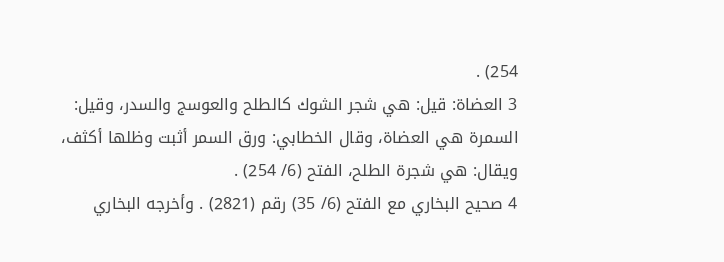254) .
3 العضاة: قيل: هي شجر الشوك كالطلح والعوسج والسدر، وقيل: السمرة هي العضاة، وقال الخطابي: ورق السمر أثبت وظلها أكثف، ويقال: هي شجرة الطلح، الفتح (6/ 254) .
4 صحيح البخاري مع الفتح (6/ 35) رقم (2821) . وأخرجه البخاري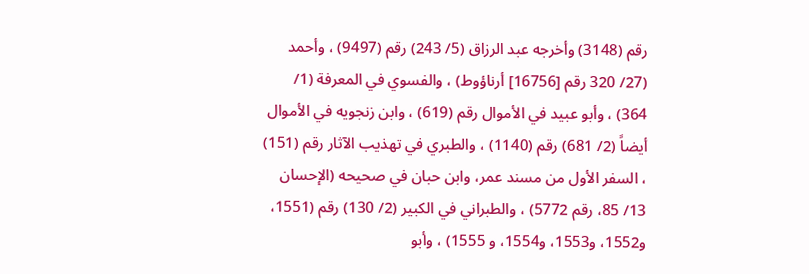رقم (3148) وأخرجه عبد الرزاق (5/ 243) رقم (9497) ، وأحمد (27/ 320 رقم [16756] أرناؤوط) ، والفسوي في المعرفة (1/ 364) ، وأبو عبيد في الأموال رقم (619) ، وابن زنجويه في الأموال أيضاً (2/ 681) رقم (1140) ، والطبري في تهذيب الآثار رقم (151) ، السفر الأول من مسند عمر، وابن حبان في صحيحه (الإحسان 13/ 85، رقم 5772) ، والطبراني في الكبير (2/ 130) رقم (1551، و1552، و1553، و1554، و 1555) ، وأبو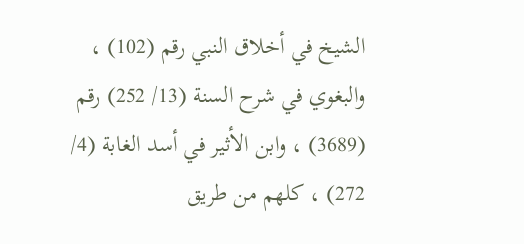الشيخ في أخلاق النبي رقم (102) ، والبغوي في شرح السنة (13/ 252) رقم (3689) ، وابن الأثير في أسد الغابة (4/ 272) ، كلهم من طريق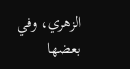الزهري، وفي بعضها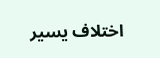اختلاف يسير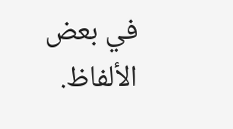في بعض الألفاظ.